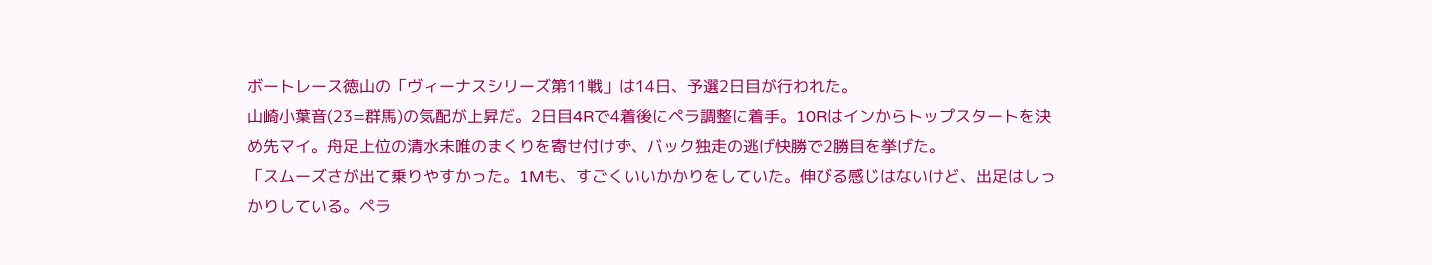ボートレース徳山の「ヴィーナスシリーズ第11戦」は14日、予選2日目が行われた。
山崎小葉音(23=群馬)の気配が上昇だ。2日目4Rで4着後にペラ調整に着手。10Rはインからトップスタートを決め先マイ。舟足上位の清水未唯のまくりを寄せ付けず、バック独走の逃げ快勝で2勝目を挙げた。
「スムーズさが出て乗りやすかった。1Mも、すごくいいかかりをしていた。伸びる感じはないけど、出足はしっかりしている。ペラ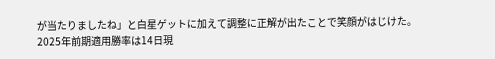が当たりましたね」と白星ゲットに加えて調整に正解が出たことで笑顔がはじけた。
2025年前期適用勝率は14日現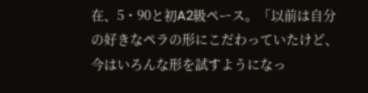在、5・90と初A2級ペース。「以前は自分の好きなペラの形にこだわっていたけど、今はいろんな形を試すようになっ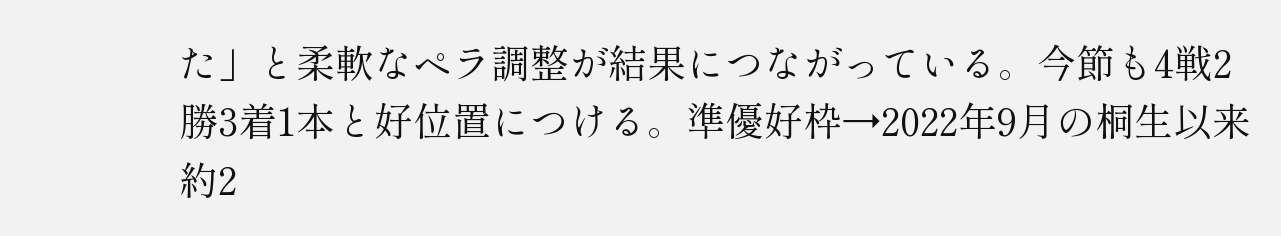た」と柔軟なペラ調整が結果につながっている。今節も4戦2勝3着1本と好位置につける。準優好枠→2022年9月の桐生以来約2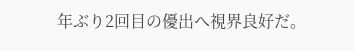年ぶり2回目の優出へ視界良好だ。